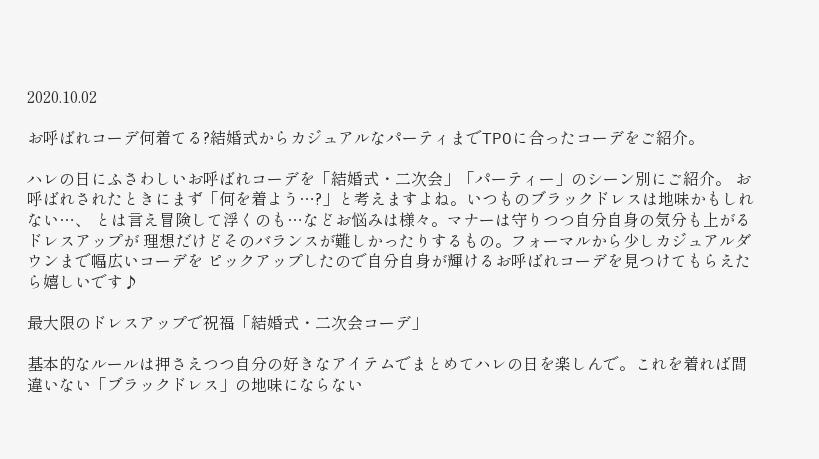2020.10.02

お呼ばれコーデ何着てる?結婚式からカジュアルなパーティまでTPOに合ったコーデをご紹介。

ハレの日にふさわしいお呼ばれコーデを「結婚式・二次会」「パーティー」のシーン別にご紹介。 お呼ばれされたときにまず「何を着よう…?」と考えますよね。いつものブラックドレスは地味かもしれない…、 とは言え冒険して浮くのも…などお悩みは様々。マナーは守りつつ自分自身の気分も上がるドレスアップが 理想だけどそのバランスが難しかったりするもの。フォーマルから少しカジュアルダウンまで幅広いコーデを ピックアップしたので自分自身が輝けるお呼ばれコーデを見つけてもらえたら嬉しいです♪

最大限のドレスアップで祝福「結婚式・二次会コーデ」

基本的なルールは押さえつつ自分の好きなアイテムでまとめてハレの日を楽しんで。これを着れば間違いない「ブラックドレス」の地味にならない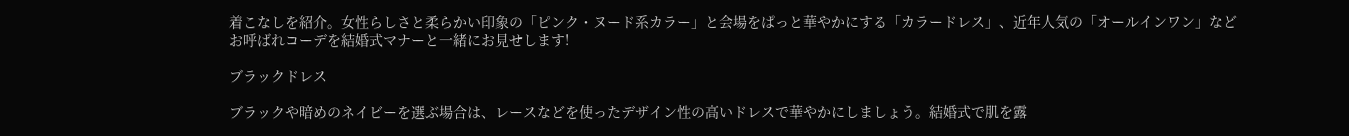着こなしを紹介。女性らしさと柔らかい印象の「ピンク・ヌード系カラー」と会場をぱっと華やかにする「カラードレス」、近年人気の「オールインワン」などお呼ばれコーデを結婚式マナーと一緒にお見せします!

ブラックドレス

ブラックや暗めのネイビーを選ぶ場合は、レースなどを使ったデザイン性の高いドレスで華やかにしましょう。結婚式で肌を露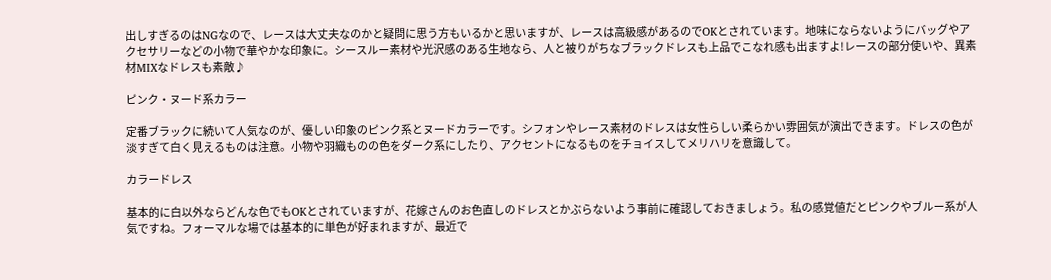出しすぎるのはNGなので、レースは大丈夫なのかと疑問に思う方もいるかと思いますが、レースは高級感があるのでOKとされています。地味にならないようにバッグやアクセサリーなどの小物で華やかな印象に。シースルー素材や光沢感のある生地なら、人と被りがちなブラックドレスも上品でこなれ感も出ますよ!レースの部分使いや、異素材MIXなドレスも素敵♪

ピンク・ヌード系カラー

定番ブラックに続いて人気なのが、優しい印象のピンク系とヌードカラーです。シフォンやレース素材のドレスは女性らしい柔らかい雰囲気が演出できます。ドレスの色が淡すぎて白く見えるものは注意。小物や羽織ものの色をダーク系にしたり、アクセントになるものをチョイスしてメリハリを意識して。

カラードレス

基本的に白以外ならどんな色でもOKとされていますが、花嫁さんのお色直しのドレスとかぶらないよう事前に確認しておきましょう。私の感覚値だとピンクやブルー系が人気ですね。フォーマルな場では基本的に単色が好まれますが、最近で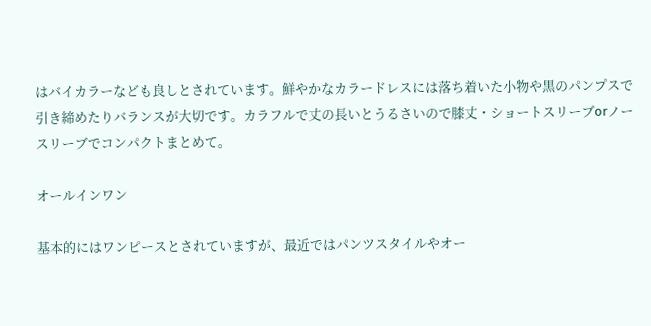はバイカラーなども良しとされています。鮮やかなカラードレスには落ち着いた小物や黒のパンプスで引き締めたりバランスが大切です。カラフルで丈の長いとうるさいので膝丈・ショートスリーブorノースリーブでコンパクトまとめて。

オールインワン

基本的にはワンピースとされていますが、最近ではパンツスタイルやオー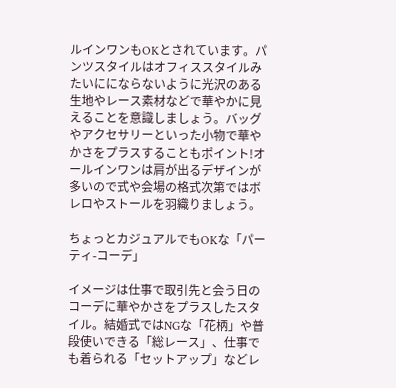ルインワンもOKとされています。パンツスタイルはオフィススタイルみたいににならないように光沢のある生地やレース素材などで華やかに見えることを意識しましょう。バッグやアクセサリーといった小物で華やかさをプラスすることもポイント!オールインワンは肩が出るデザインが多いので式や会場の格式次第ではボレロやストールを羽織りましょう。

ちょっとカジュアルでもOKな「パーティ-コーデ」

イメージは仕事で取引先と会う日のコーデに華やかさをプラスしたスタイル。結婚式ではNGな「花柄」や普段使いできる「総レース」、仕事でも着られる「セットアップ」などレ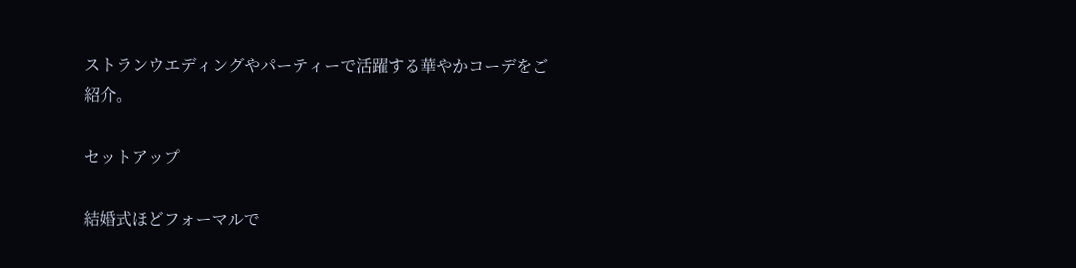ストランウエディングやパーティーで活躍する華やかコーデをご紹介。

セットアップ

結婚式ほどフォーマルで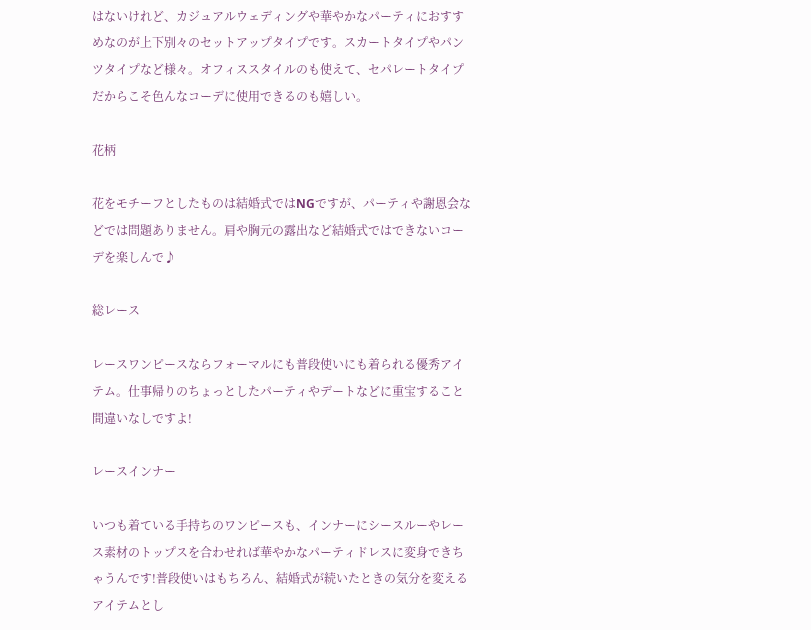はないけれど、カジュアルウェディングや華やかなパーティにおすすめなのが上下別々のセットアップタイプです。スカートタイプやパンツタイプなど様々。オフィススタイルのも使えて、セパレートタイプだからこそ色んなコーデに使用できるのも嬉しい。

花柄

花をモチーフとしたものは結婚式ではNGですが、パーティや謝恩会などでは問題ありません。肩や胸元の露出など結婚式ではできないコーデを楽しんで♪

総レース

レースワンピースならフォーマルにも普段使いにも着られる優秀アイテム。仕事帰りのちょっとしたパーティやデートなどに重宝すること間違いなしですよ!

レースインナー

いつも着ている手持ちのワンピースも、インナーにシースルーやレース素材のトップスを合わせれば華やかなパーティドレスに変身できちゃうんです!普段使いはもちろん、結婚式が続いたときの気分を変えるアイテムとし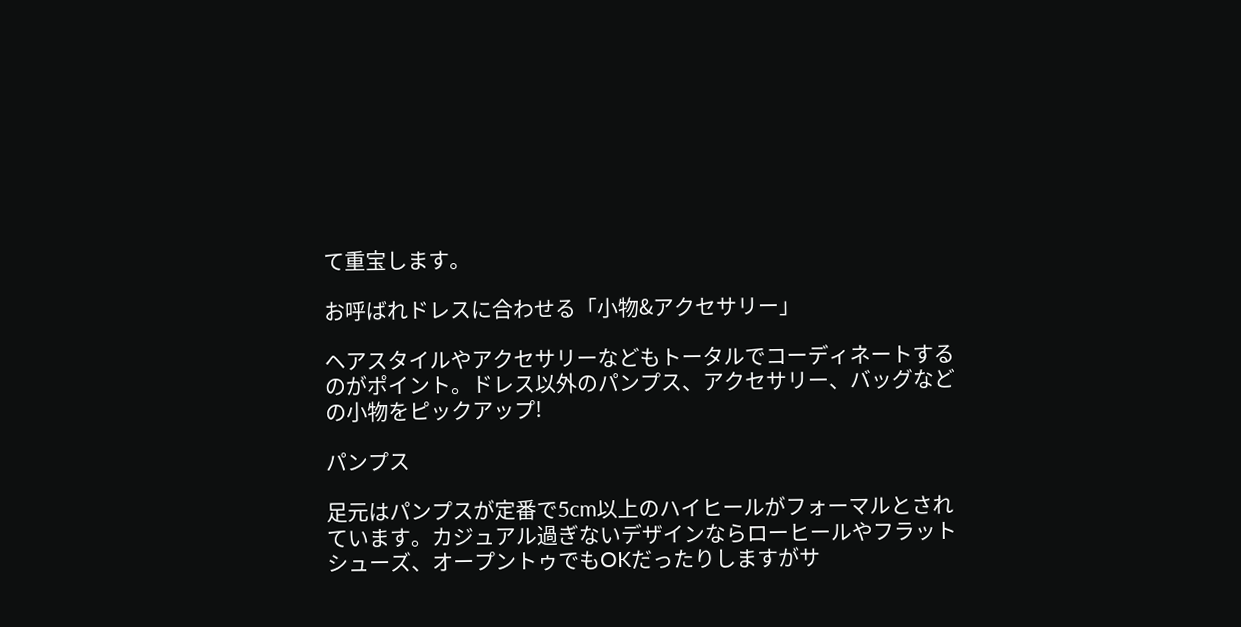て重宝します。

お呼ばれドレスに合わせる「小物&アクセサリー」

ヘアスタイルやアクセサリーなどもトータルでコーディネートするのがポイント。ドレス以外のパンプス、アクセサリー、バッグなどの小物をピックアップ!

パンプス

足元はパンプスが定番で5cm以上のハイヒールがフォーマルとされています。カジュアル過ぎないデザインならローヒールやフラットシューズ、オープントゥでもOKだったりしますがサ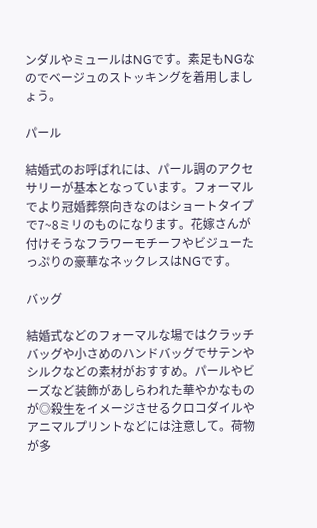ンダルやミュールはNGです。素足もNGなのでベージュのストッキングを着用しましょう。

パール

結婚式のお呼ばれには、パール調のアクセサリーが基本となっています。フォーマルでより冠婚葬祭向きなのはショートタイプで7~8ミリのものになります。花嫁さんが付けそうなフラワーモチーフやビジューたっぷりの豪華なネックレスはNGです。

バッグ

結婚式などのフォーマルな場ではクラッチバッグや小さめのハンドバッグでサテンやシルクなどの素材がおすすめ。パールやビーズなど装飾があしらわれた華やかなものが◎殺生をイメージさせるクロコダイルやアニマルプリントなどには注意して。荷物が多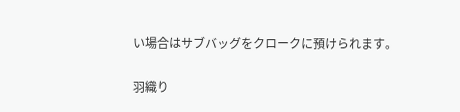い場合はサブバッグをクロークに預けられます。

羽織り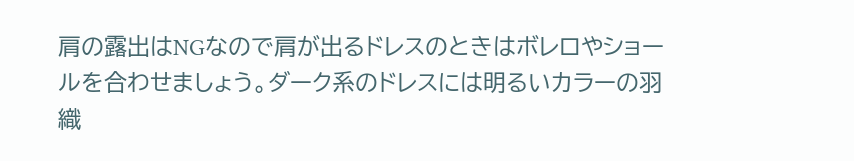肩の露出はNGなので肩が出るドレスのときはボレロやショールを合わせましょう。ダーク系のドレスには明るいカラーの羽織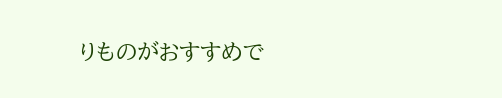りものがおすすめで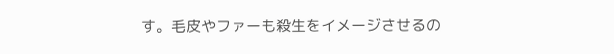す。毛皮やファーも殺生をイメージさせるの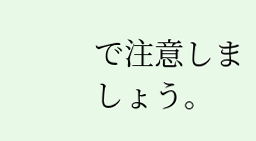で注意しましょう。